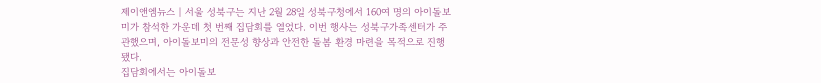제이앤엠뉴스 | 서울 성북구는 지난 2월 28일 성북구청에서 160여 명의 아이돌보미가 참석한 가운데 첫 번째 집담회를 열었다. 이번 행사는 성북구가족센터가 주관했으며, 아이돌보미의 전문성 향상과 안전한 돌봄 환경 마련을 목적으로 진행됐다.
집담회에서는 아이돌보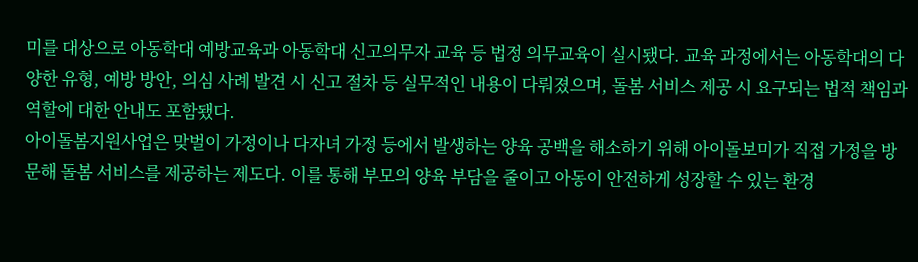미를 대상으로 아동학대 예방교육과 아동학대 신고의무자 교육 등 법정 의무교육이 실시됐다. 교육 과정에서는 아동학대의 다양한 유형, 예방 방안, 의심 사례 발견 시 신고 절차 등 실무적인 내용이 다뤄졌으며, 돌봄 서비스 제공 시 요구되는 법적 책임과 역할에 대한 안내도 포함됐다.
아이돌봄지원사업은 맞벌이 가정이나 다자녀 가정 등에서 발생하는 양육 공백을 해소하기 위해 아이돌보미가 직접 가정을 방문해 돌봄 서비스를 제공하는 제도다. 이를 통해 부모의 양육 부담을 줄이고 아동이 안전하게 성장할 수 있는 환경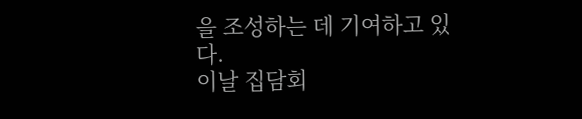을 조성하는 데 기여하고 있다.
이날 집담회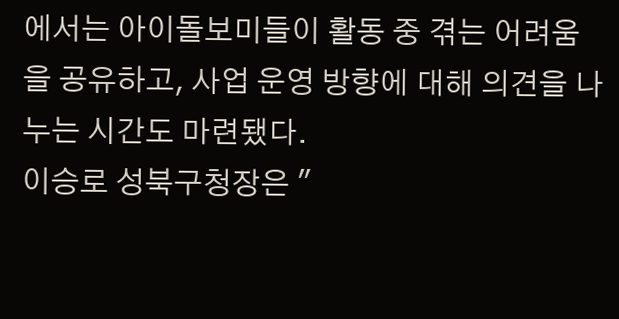에서는 아이돌보미들이 활동 중 겪는 어려움을 공유하고, 사업 운영 방향에 대해 의견을 나누는 시간도 마련됐다.
이승로 성북구청장은 "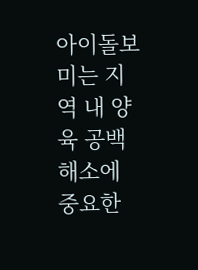아이돌보미는 지역 내 양육 공백 해소에 중요한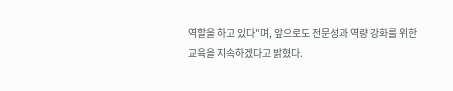역할을 하고 있다"며, 앞으로도 전문성과 역량 강화를 위한 교육을 지속하겠다고 밝혔다.